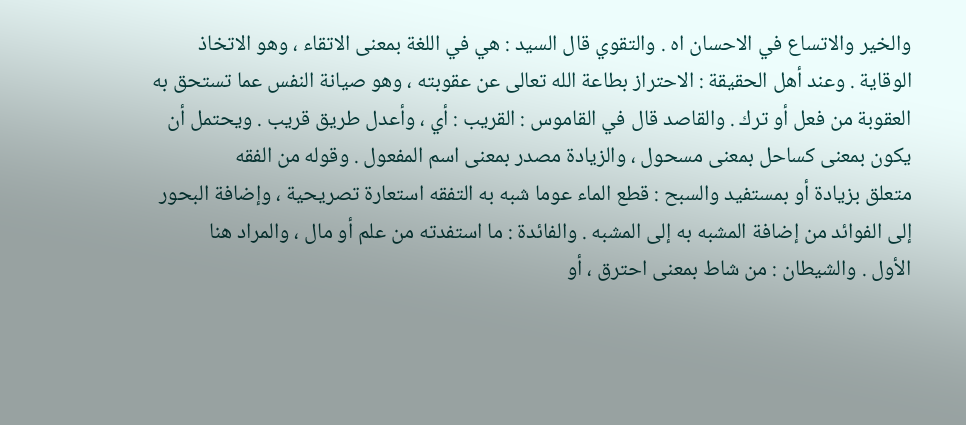والخير والاتساع في الاحسان اه . والتقوي قال السيد : هي في اللغة بمعنى الاتقاء ، وهو الاتخاذ
الوقاية . وعند أهل الحقيقة : الاحتراز بطاعة الله تعالى عن عقوبته ، وهو صيانة النفس عما تستحق به
العقوبة من فعل أو ترك . والقاصد قال في القاموس : القريب : أي ، وأعدل طريق قريب . ويحتمل أن
يكون بمعنى كساحل بمعنى مسحول ، والزيادة مصدر بمعنى اسم المفعول . وقوله من الفقه
متعلق بزيادة أو بمستفيد والسبح : قطع الماء عوما شبه به التفقه استعارة تصريحية ، وإضافة البحور
إلى الفوائد من إضافة المشبه به إلى المشبه . والفائدة : ما استفدته من علم أو مال ، والمراد هنا
الأول . والشيطان : من شاط بمعنى احترق ، أو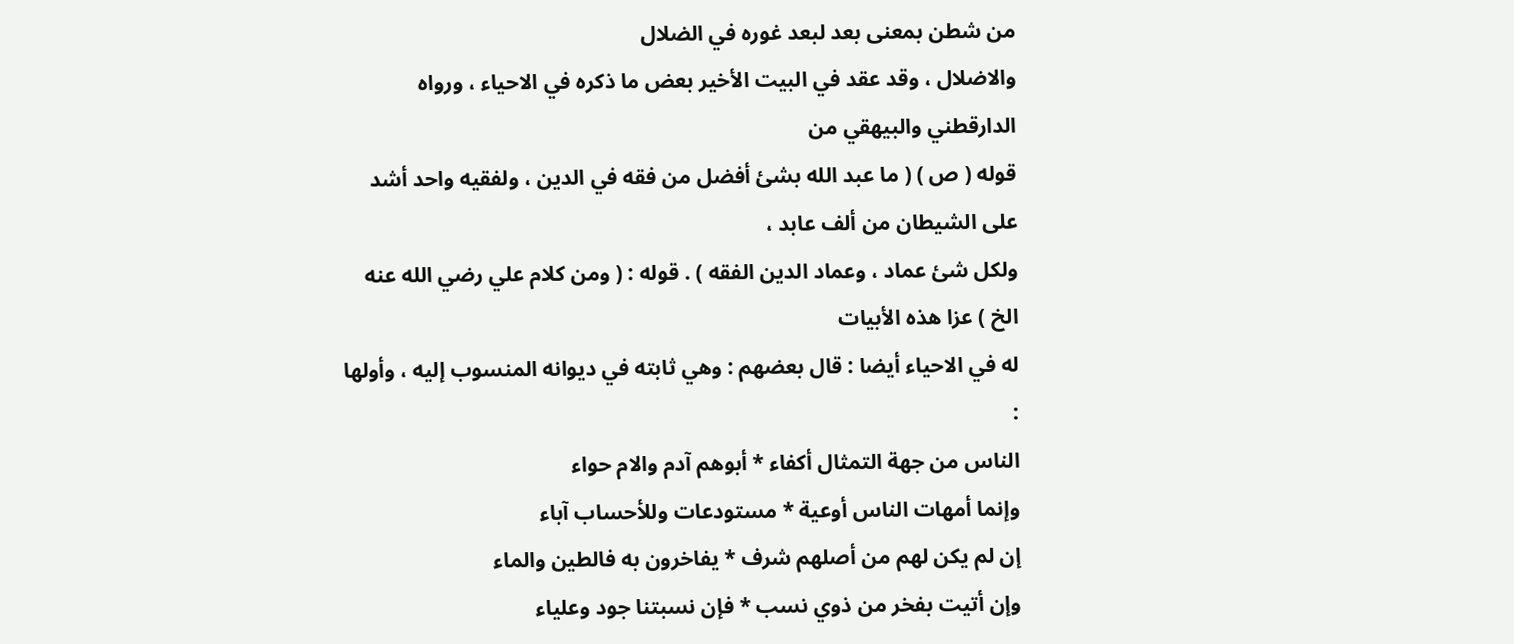من شطن بمعنى بعد لبعد غوره في الضلال
والاضلال ، وقد عقد في البيت الأخير بعض ما ذكره في الاحياء ، ورواه الدارقطني والبيهقي من
قوله ( ص ) ( ما عبد الله بشئ أفضل من فقه في الدين ، ولفقيه واحد أشد على الشيطان من ألف عابد ،
ولكل شئ عماد ، وعماد الدين الفقه ) . قوله : ( ومن كلام علي رضي الله عنه الخ ) عزا هذه الأبيات
له في الاحياء أيضا : قال بعضهم : وهي ثابته في ديوانه المنسوب إليه ، وأولها :
الناس من جهة التمثال أكفاء * أبوهم آدم والام حواء
وإنما أمهات الناس أوعية * مستودعات وللأحساب آباء
إن لم يكن لهم من أصلهم شرف * يفاخرون به فالطين والماء
وإن أتيت بفخر من ذوي نسب * فإن نسبتنا جود وعلياء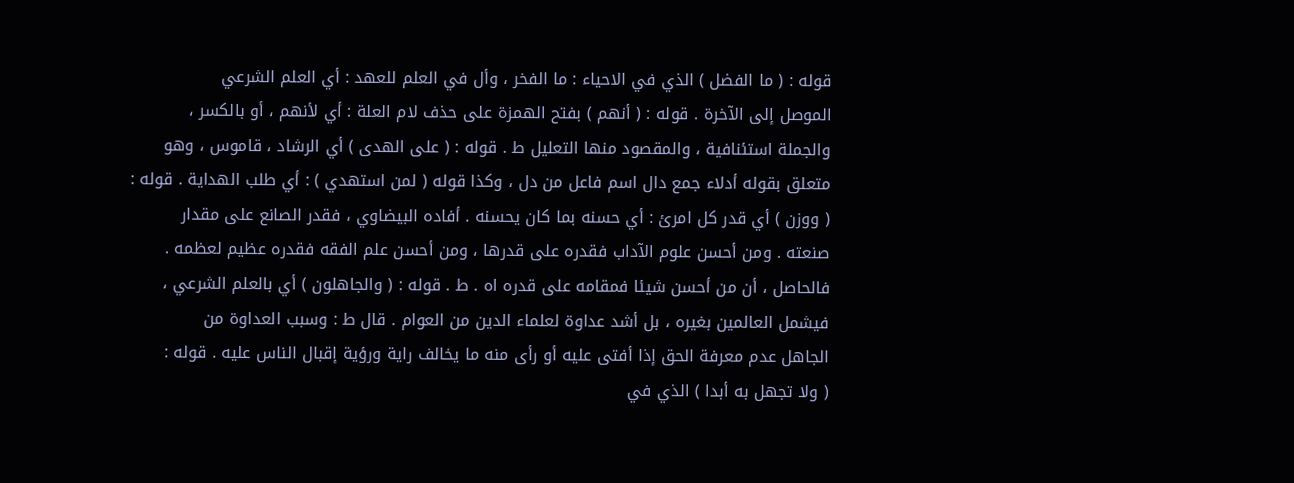قوله : ( ما الفضل ) الذي في الاحياء : ما الفخر ، وأل في العلم للعهد : أي العلم الشرعي
الموصل إلى الآخرة . قوله : ( أنهم ) بفتح الهمزة على حذف لام العلة : أي لأنهم ، أو بالكسر ،
والجملة استئنافية ، والمقصود منها التعليل ط . قوله : ( على الهدى ) أي الرشاد ، قاموس ، وهو
متعلق بقوله أدلاء جمع دال اسم فاعل من دل ، وكذا قوله ( لمن استهدي ) : أي طلب الهداية . قوله :
( ووزن ) أي قدر كل امرئ : أي حسنه بما كان يحسنه . أفاده البيضاوي ، فقدر الصانع على مقدار
صنعته . ومن أحسن علوم الآداب فقدره على قدرها ، ومن أحسن علم الفقه فقدره عظيم لعظمه .
فالحاصل ، أن من أحسن شيئا فمقامه على قدره اه . ط . قوله : ( والجاهلون ) أي بالعلم الشرعي ،
فيشمل العالمين بغيره ، بل أشد عداوة لعلماء الدين من العوام . قال ط : وسبب العداوة من
الجاهل عدم معرفة الحق إذا أفتى عليه أو رأى منه ما يخالف راية ورؤية إقبال الناس عليه . قوله :
( ولا تجهل به أبدا ) الذي في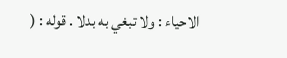الاحياء : ولا تبغي به بدلا . قوله : (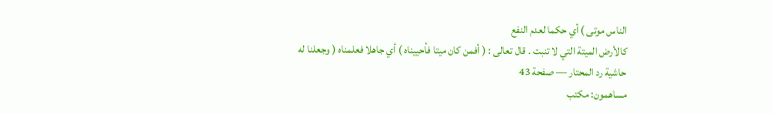الناس موتى ) أي حكما لعدم النفع
كالأرض الميتة التي لا تنبت . قال تعالى : ( أفمن كان ميتا فأحييناه ) أي جاهلا فعلمناه ( وجعلنا له
حاشية رد المحتار — صفحة 43
مساهمون: مكتب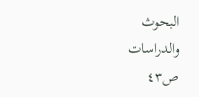البحوث والدراسات
ص٤٣